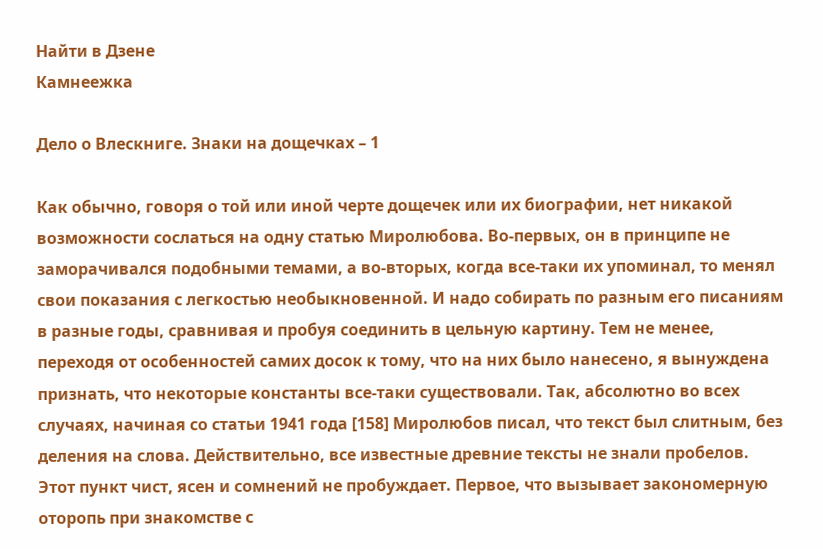Найти в Дзене
Камнеежка

Дело о Влескниге. Знаки на дощечках – 1

Как обычно, говоря о той или иной черте дощечек или их биографии, нет никакой возможности сослаться на одну статью Миролюбова. Во-первых, он в принципе не заморачивался подобными темами, а во-вторых, когда все-таки их упоминал, то менял свои показания с легкостью необыкновенной. И надо собирать по разным его писаниям в разные годы, сравнивая и пробуя соединить в цельную картину. Тем не менее, переходя от особенностей самих досок к тому, что на них было нанесено, я вынуждена признать, что некоторые константы все-таки существовали. Так, абсолютно во всех случаях, начиная со статьи 1941 года [158] Миролюбов писал, что текст был слитным, без деления на слова. Действительно, все известные древние тексты не знали пробелов. Этот пункт чист, ясен и сомнений не пробуждает. Первое, что вызывает закономерную оторопь при знакомстве с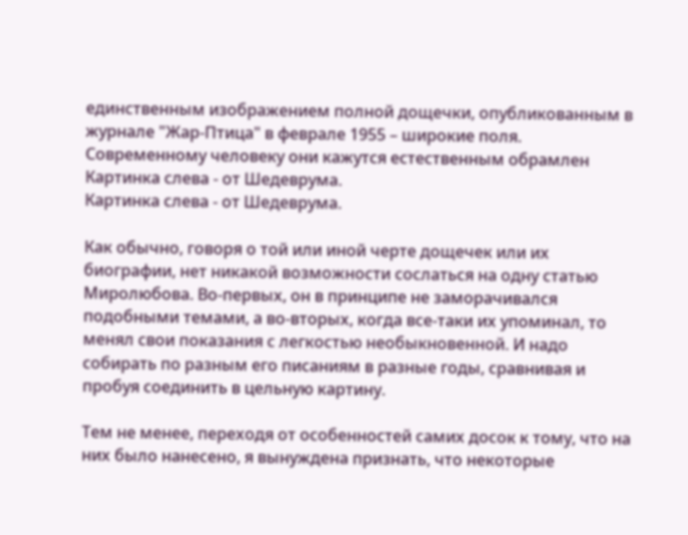единственным изображением полной дощечки, опубликованным в журнале "Жар-Птица" в феврале 1955 – широкие поля. Современному человеку они кажутся естественным обрамлен
Картинка слева - от Шедеврума.
Картинка слева - от Шедеврума.

Как обычно, говоря о той или иной черте дощечек или их биографии, нет никакой возможности сослаться на одну статью Миролюбова. Во-первых, он в принципе не заморачивался подобными темами, а во-вторых, когда все-таки их упоминал, то менял свои показания с легкостью необыкновенной. И надо собирать по разным его писаниям в разные годы, сравнивая и пробуя соединить в цельную картину.

Тем не менее, переходя от особенностей самих досок к тому, что на них было нанесено, я вынуждена признать, что некоторые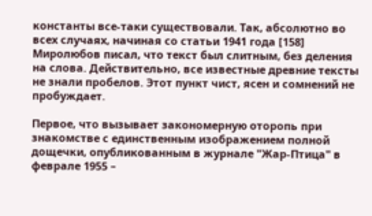константы все-таки существовали. Так, абсолютно во всех случаях, начиная со статьи 1941 года [158] Миролюбов писал, что текст был слитным, без деления на слова. Действительно, все известные древние тексты не знали пробелов. Этот пункт чист, ясен и сомнений не пробуждает.

Первое, что вызывает закономерную оторопь при знакомстве с единственным изображением полной дощечки, опубликованным в журнале "Жар-Птица" в феврале 1955 –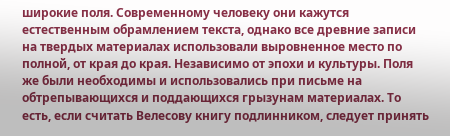широкие поля. Современному человеку они кажутся естественным обрамлением текста, однако все древние записи на твердых материалах использовали выровненное место по полной, от края до края. Независимо от эпохи и культуры. Поля же были необходимы и использовались при письме на обтрепывающихся и поддающихся грызунам материалах. То есть, если считать Велесову книгу подлинником, следует принять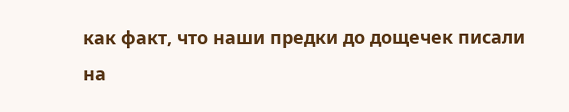как факт, что наши предки до дощечек писали на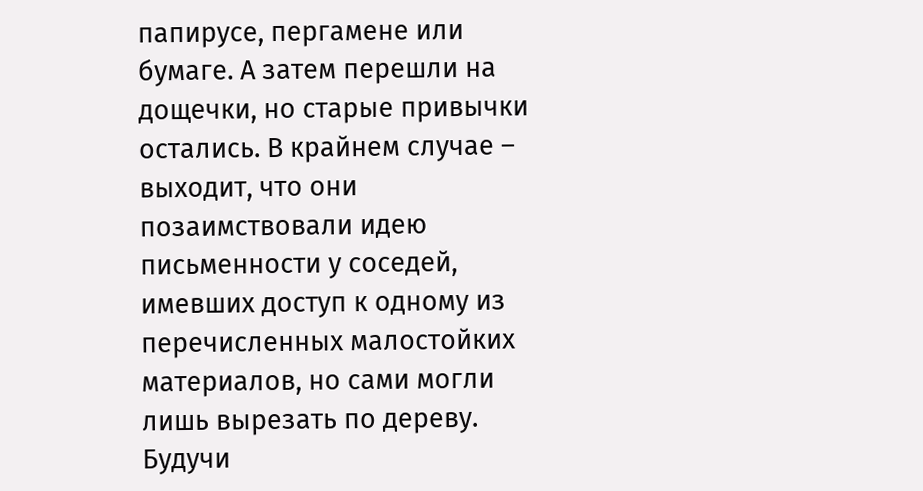папирусе, пергамене или бумаге. А затем перешли на дощечки, но старые привычки остались. В крайнем случае – выходит, что они позаимствовали идею письменности у соседей, имевших доступ к одному из перечисленных малостойких материалов, но сами могли лишь вырезать по дереву. Будучи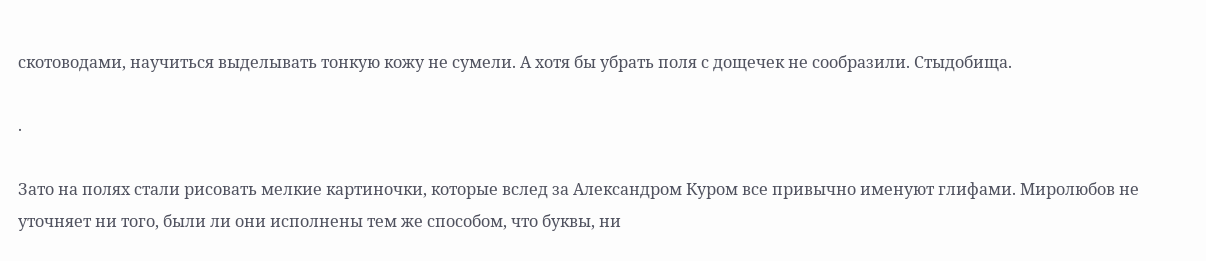скотоводами, научиться выделывать тонкую кожу не сумели. А хотя бы убрать поля с дощечек не сообразили. Стыдобища.

.

Зато на полях стали рисовать мелкие картиночки, которые вслед за Александром Куром все привычно именуют глифами. Миролюбов не уточняет ни того, были ли они исполнены тем же способом, что буквы, ни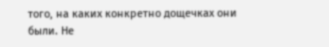того, на каких конкретно дощечках они были. Не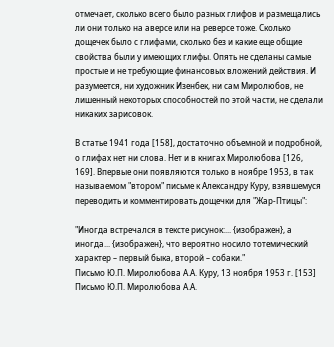отмечает, сколько всего было разных глифов и размещались ли они только на аверсе или на реверсе тоже. Сколько дощечек было с глифами, сколько без и какие еще общие свойства были у имеющих глифы. Опять не сделаны самые простые и не требующие финансовых вложений действия. И разумеется, ни художник Изенбек, ни сам Миролюбов, не лишенный некоторых способностей по этой части, не сделали никаких зарисовок.

В статье 1941 года [158], достаточно объемной и подробной, о глифах нет ни слова. Нет и в книгах Миролюбова [126, 169]. Впервые они появляются только в ноябре 1953, в так называемом "втором" письме к Александру Куру, взявшемуся переводить и комментировать дощечки для "Жар-Птицы":

"Иногда встречался в тексте рисунок:... {изображен}, а иногда... {изображен}, что вероятно носило тотемический характер – первый быка, второй – собаки."
Письмо Ю.П. Миролюбова А.А. Куру, 13 ноября 1953 г. [153]
Письмо Ю.П. Миролюбова А.А.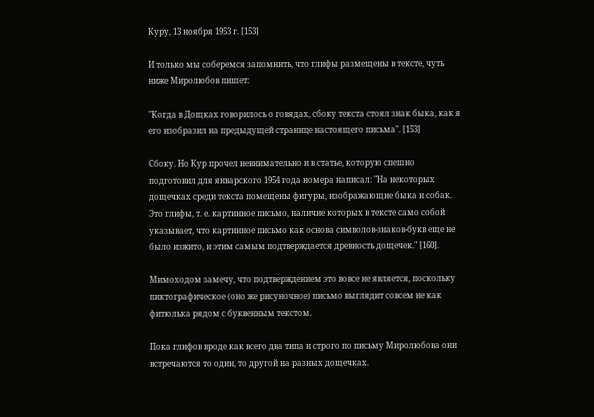Куру, 13 ноября 1953 г. [153]

И только мы соберемся запомнить, что глифы размещены в тексте, чуть ниже Миролюбов пишет:

"Когда в Дощках говорилось о говядах, сбоку текста стоял знак быка, как я его изобразил на предыдущей странице настоящего письма". [153]

Сбоку. Но Кур прочел невнимательно и в статье, которую спешно подготовил для январского 1954 года номера написал: "На некоторых дощечках среди текста помещены фигуры, изображающие быка и собак. Это глифы, т. е. картинное письмо, наличие которых в тексте само собой указывает, что картинное письмо как основа символов-знаков-букв еще не было изжито, и этим самым подтверждается древность дощечек." [160].

Мимоходом замечу, что подтверждением это вовсе не является, поскольку пиктографическое (оно же рисуночное) письмо выглядит совсем не как фитюлька рядом с буквенным текстом.

Пока глифов вроде как всего два типа и строго по письму Миролюбова они встречаются то один, то другой на разных дощечках.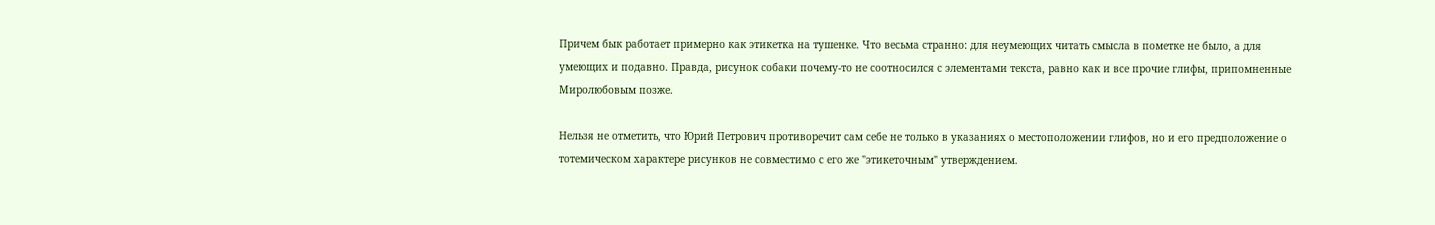Причем бык работает примерно как этикетка на тушенке. Что весьма странно: для неумеющих читать смысла в пометке не было, а для умеющих и подавно. Правда, рисунок собаки почему-то не соотносился с элементами текста, равно как и все прочие глифы, припомненные Миролюбовым позже.

Нельзя не отметить, что Юрий Петрович противоречит сам себе не только в указаниях о местоположении глифов, но и его предположение о тотемическом характере рисунков не совместимо с его же "этикеточным" утверждением.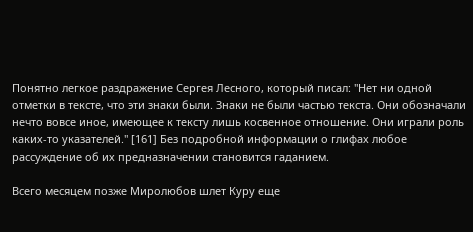Понятно легкое раздражение Сергея Лесного, который писал: "Нет ни одной отметки в тексте, что эти знаки были. Знаки не были частью текста. Они обозначали нечто вовсе иное, имеющее к тексту лишь косвенное отношение. Они играли роль каких-то указателей." [161] Без подробной информации о глифах любое рассуждение об их предназначении становится гаданием.

Всего месяцем позже Миролюбов шлет Куру еще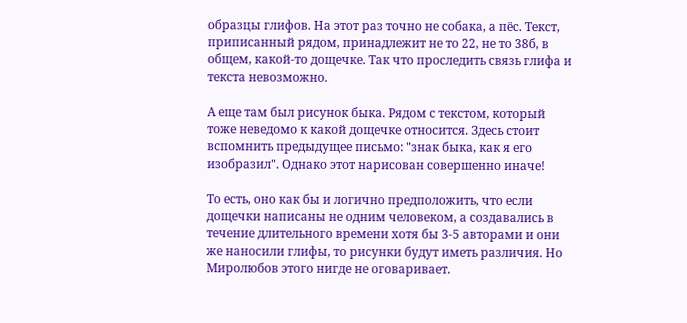образцы глифов. На этот раз точно не собака, а пёс. Текст, приписанный рядом, принадлежит не то 22, не то 38б, в общем, какой-то дощечке. Так что проследить связь глифа и текста невозможно.

А еще там был рисунок быка. Рядом с текстом, который тоже неведомо к какой дощечке относится. Здесь стоит вспомнить предыдущее письмо: "знак быка, как я его изобразил". Однако этот нарисован совершенно иначе!

То есть, оно как бы и логично предположить, что если дощечки написаны не одним человеком, а создавались в течение длительного времени хотя бы 3-5 авторами и они же наносили глифы, то рисунки будут иметь различия. Но Миролюбов этого нигде не оговаривает.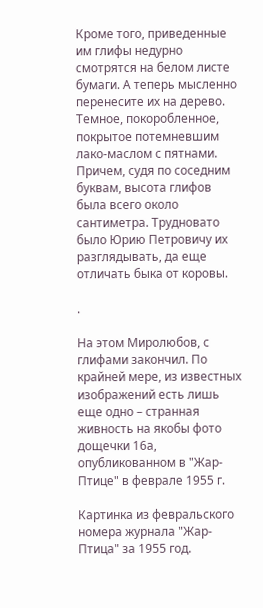Кроме того, приведенные им глифы недурно смотрятся на белом листе бумаги. А теперь мысленно перенесите их на дерево. Темное, покоробленное, покрытое потемневшим лако-маслом с пятнами. Причем, судя по соседним буквам, высота глифов была всего около сантиметра. Трудновато было Юрию Петровичу их разглядывать, да еще отличать быка от коровы.

.

На этом Миролюбов, с глифами закончил. По крайней мере, из известных изображений есть лишь еще одно – странная живность на якобы фото дощечки 16а, опубликованном в "Жар-Птице" в феврале 1955 г.

Картинка из февральского номера журнала "Жар-Птица" за 1955 год.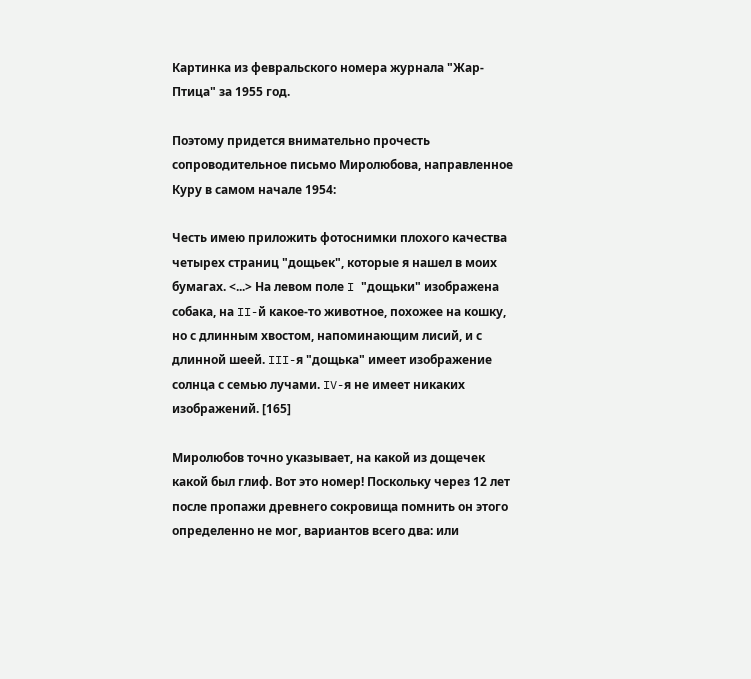Картинка из февральского номера журнала "Жар-Птица" за 1955 год.

Поэтому придется внимательно прочесть сопроводительное письмо Миролюбова, направленное Куру в самом начале 1954:

Честь имею приложить фотоснимки плохого качества четырех страниц "дощьек", которые я нашел в моих бумагах. <...> На левом поле I "дощьки" изображена собака, на II-й какое-то животное, похожее на кошку, но с длинным хвостом, напоминающим лисий, и с длинной шеей. III-я "дощька" имеет изображение солнца с семью лучами. IV-я не имеет никаких изображений. [165]

Миролюбов точно указывает, на какой из дощечек какой был глиф. Вот это номер! Поскольку через 12 лет после пропажи древнего сокровища помнить он этого определенно не мог, вариантов всего два: или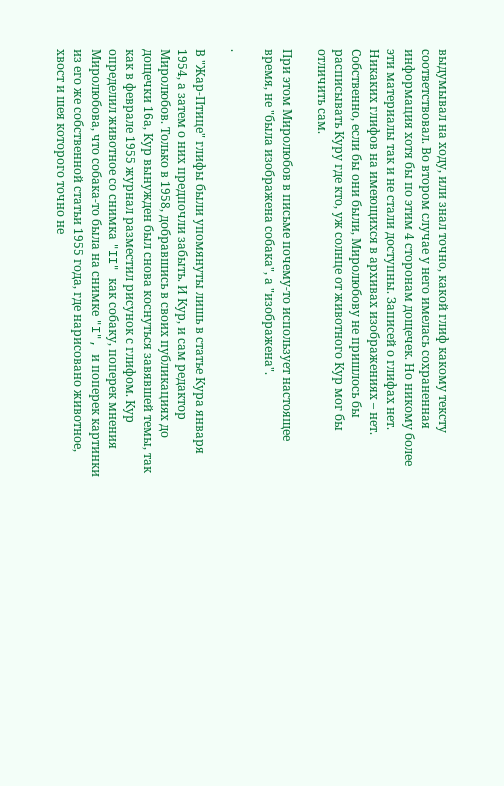выдумывал на ходу, или знал точно, какой глиф какому тексту соответствовал. Во втором случае у него имелась сохраненная информация хотя бы по этим 4 сторонам дощечек. Но никому более эти материалы так и не стали доступны. Записей о глифах нет. Никаких глифов на имеющихся в архивах изображениях – нет. Собственно, если бы они были, Миролюбову не пришлось бы расписывать Куру где кто, уж солнце от животного Кур мог бы отличить сам.

При этом Миролюбов в письме почему-то использует настоящее время, не "была изображена собака", а "изображена".

.

В "Жар-Птице" глифы были упомянуты лишь в статье Кура января 1954, а затем о них предпочли забыть. И Кур, и сам редактор Миролюбов. Только в 1958, добравшись в своих публикациях до дощечки 16а, Кур вынужден был снова коснуться завявшей темы, так как в феврале 1955 журнал разместил рисунок с глифом. Кур определил животное со снимка "II" как собаку, поперек мнения Миролюбова, что собака-то была на снимке "I", и поперек картинки из его же собственной статьи 1955 года, где нарисовано животное, хвост и шея которого точно не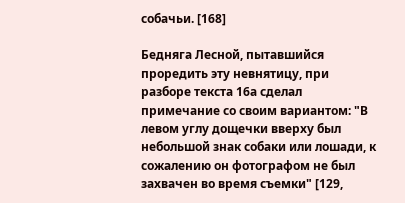собачьи. [168]

Бедняга Лесной, пытавшийся проредить эту невнятицу, при разборе текста 16а сделал примечание со своим вариантом: "В левом углу дощечки вверху был небольшой знак собаки или лошади, к сожалению он фотографом не был захвачен во время съемки" [129,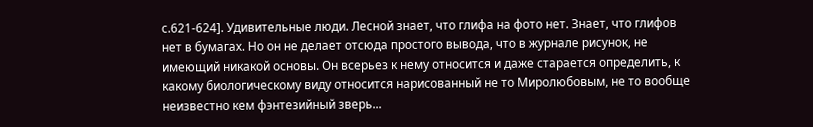с.621-624]. Удивительные люди. Лесной знает, что глифа на фото нет. Знает, что глифов нет в бумагах. Но он не делает отсюда простого вывода, что в журнале рисунок, не имеющий никакой основы. Он всерьез к нему относится и даже старается определить, к какому биологическому виду относится нарисованный не то Миролюбовым, не то вообще неизвестно кем фэнтезийный зверь...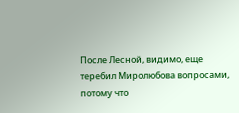После Лесной, видимо, еще теребил Миролюбова вопросами, потому что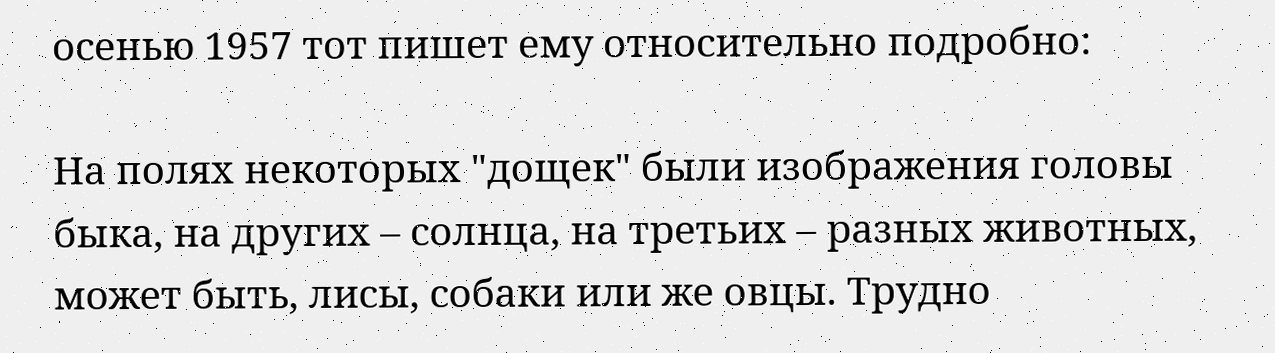осенью 1957 тот пишет ему относительно подробно:

На полях некоторых "дощек" были изображения головы быка, на других – солнца, на третьих – разных животных, может быть, лисы, собаки или же овцы. Трудно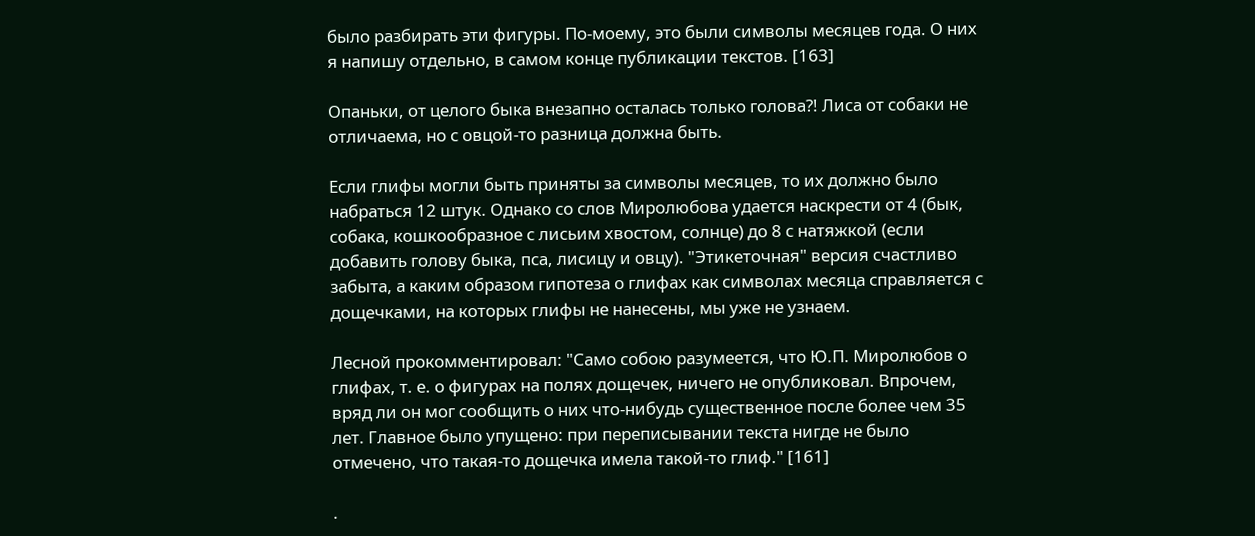было разбирать эти фигуры. По-моему, это были символы месяцев года. О них я напишу отдельно, в самом конце публикации текстов. [163]

Опаньки, от целого быка внезапно осталась только голова?! Лиса от собаки не отличаема, но с овцой-то разница должна быть.

Если глифы могли быть приняты за символы месяцев, то их должно было набраться 12 штук. Однако со слов Миролюбова удается наскрести от 4 (бык, собака, кошкообразное с лисьим хвостом, солнце) до 8 с натяжкой (если добавить голову быка, пса, лисицу и овцу). "Этикеточная" версия счастливо забыта, а каким образом гипотеза о глифах как символах месяца справляется с дощечками, на которых глифы не нанесены, мы уже не узнаем.

Лесной прокомментировал: "Само собою разумеется, что Ю.П. Миролюбов о глифах, т. е. о фигурах на полях дощечек, ничего не опубликовал. Впрочем, вряд ли он мог сообщить о них что-нибудь существенное после более чем 35 лет. Главное было упущено: при переписывании текста нигде не было отмечено, что такая-то дощечка имела такой-то глиф." [161]

.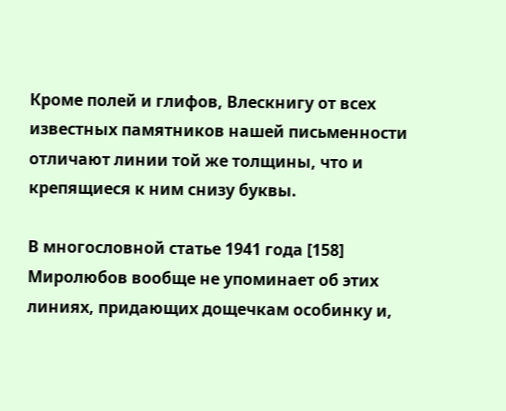Кроме полей и глифов, Влескнигу от всех известных памятников нашей письменности отличают линии той же толщины, что и крепящиеся к ним снизу буквы.

В многословной статье 1941 года [158] Миролюбов вообще не упоминает об этих линиях, придающих дощечкам особинку и,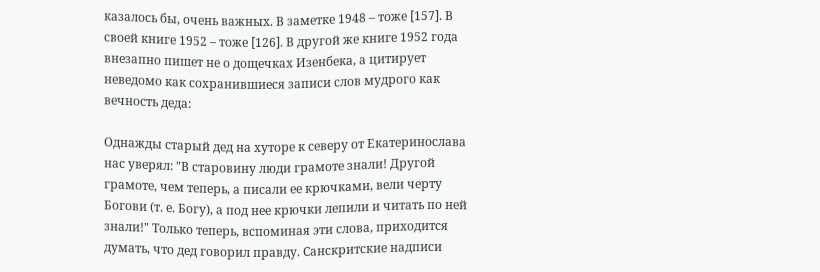казалось бы, очень важных. В заметке 1948 – тоже [157]. В своей книге 1952 – тоже [126]. В другой же книге 1952 года внезапно пишет не о дощечках Изенбека, а цитирует неведомо как сохранившиеся записи слов мудрого как вечность деда:

Однажды старый дед на хуторе к северу от Екатеринослава нас уверял: "В старовину люди грамоте знали! Другой грамоте, чем теперь, а писали ее крючками, вели черту Богови (т. е. Богу), а под нее крючки лепили и читать по ней знали!" Только теперь, вспоминая эти слова, приходится думать, что дед говорил правду. Санскритские надписи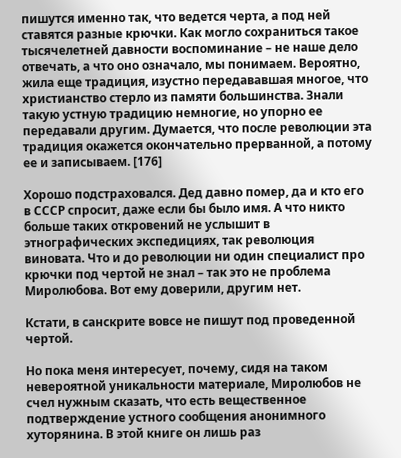пишутся именно так, что ведется черта, а под ней ставятся разные крючки. Как могло сохраниться такое тысячелетней давности воспоминание – не наше дело отвечать, а что оно означало, мы понимаем. Вероятно, жила еще традиция, изустно передававшая многое, что христианство стерло из памяти большинства. Знали такую устную традицию немногие, но упорно ее передавали другим. Думается, что после революции эта традиция окажется окончательно прерванной, а потому ее и записываем. [176]

Хорошо подстраховался. Дед давно помер, да и кто его в СССР спросит, даже если бы было имя. А что никто больше таких откровений не услышит в этнографических экспедициях, так революция виновата. Что и до революции ни один специалист про крючки под чертой не знал – так это не проблема Миролюбова. Вот ему доверили, другим нет.

Кстати, в санскрите вовсе не пишут под проведенной чертой.

Но пока меня интересует, почему, сидя на таком невероятной уникальности материале, Миролюбов не счел нужным сказать, что есть вещественное подтверждение устного сообщения анонимного хуторянина. В этой книге он лишь раз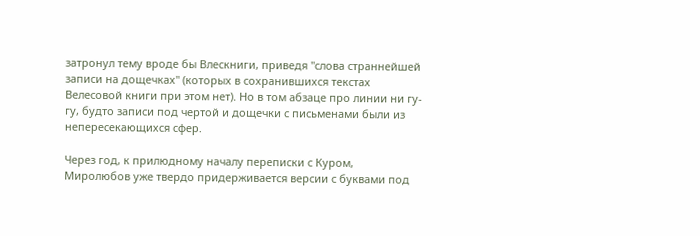затронул тему вроде бы Влескниги, приведя "слова страннейшей записи на дощечках" (которых в сохранившихся текстах Велесовой книги при этом нет). Но в том абзаце про линии ни гу-гу, будто записи под чертой и дощечки с письменами были из непересекающихся сфер.

Через год, к прилюдному началу переписки с Куром, Миролюбов уже твердо придерживается версии с буквами под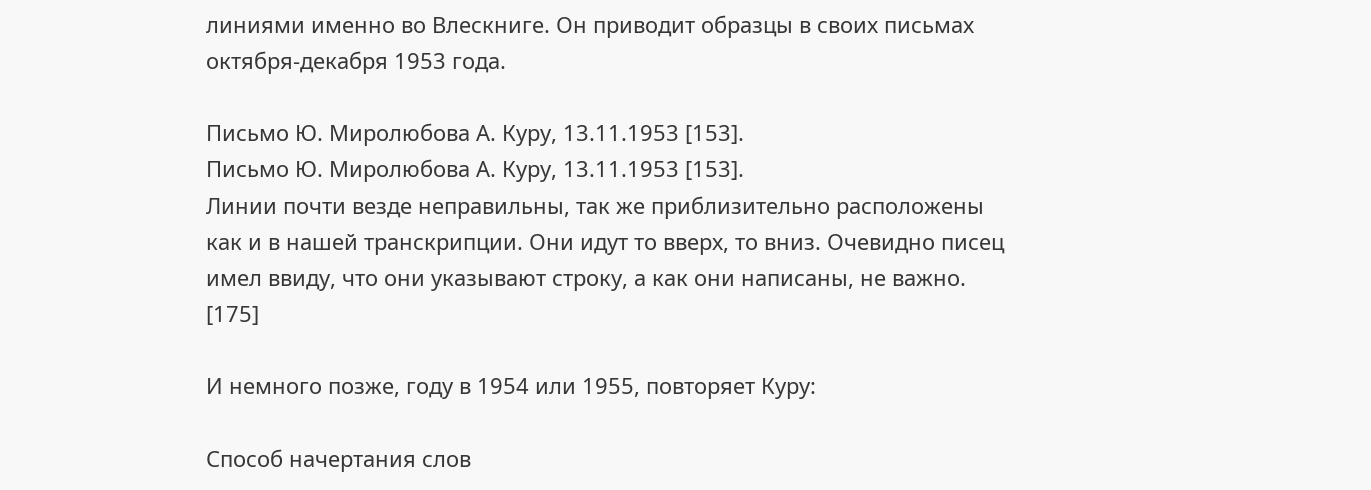линиями именно во Влескниге. Он приводит образцы в своих письмах октября-декабря 1953 года.

Письмо Ю. Миролюбова А. Куру, 13.11.1953 [153].
Письмо Ю. Миролюбова А. Куру, 13.11.1953 [153].
Линии почти везде неправильны, так же приблизительно расположены как и в нашей транскрипции. Они идут то вверх, то вниз. Очевидно писец имел ввиду, что они указывают строку, а как они написаны, не важно. [175]

И немного позже, году в 1954 или 1955, повторяет Куру:

Способ начертания слов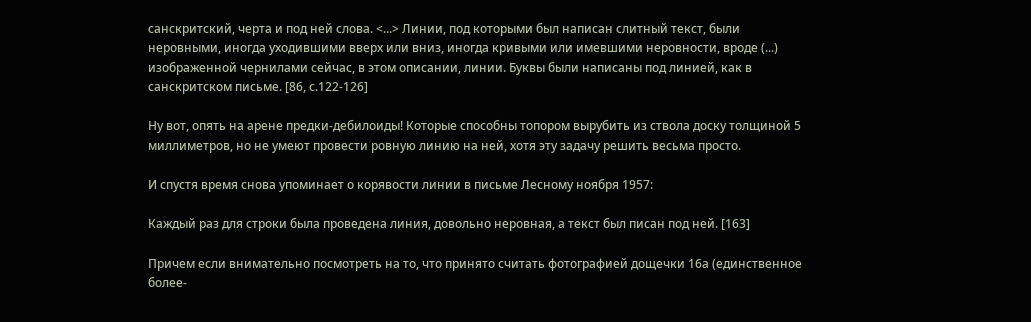санскритский, черта и под ней слова. <...> Линии, под которыми был написан слитный текст, были неровными, иногда уходившими вверх или вниз, иногда кривыми или имевшими неровности, вроде (...) изображенной чернилами сейчас, в этом описании, линии. Буквы были написаны под линией, как в санскритском письме. [86, с.122-126]

Ну вот, опять на арене предки-дебилоиды! Которые способны топором вырубить из ствола доску толщиной 5 миллиметров, но не умеют провести ровную линию на ней, хотя эту задачу решить весьма просто.

И спустя время снова упоминает о корявости линии в письме Лесному ноября 1957:

Каждый раз для строки была проведена линия, довольно неровная, а текст был писан под ней. [163]

Причем если внимательно посмотреть на то, что принято считать фотографией дощечки 16а (единственное более-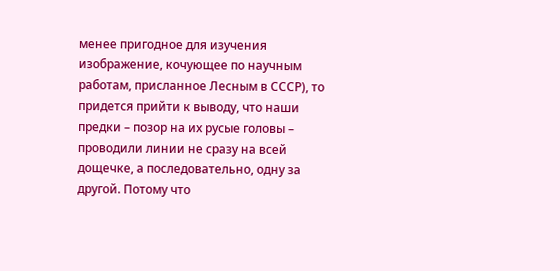менее пригодное для изучения изображение, кочующее по научным работам, присланное Лесным в СССР), то придется прийти к выводу, что наши предки – позор на их русые головы – проводили линии не сразу на всей дощечке, а последовательно, одну за другой. Потому что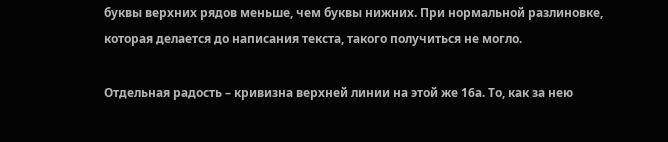буквы верхних рядов меньше, чем буквы нижних. При нормальной разлиновке, которая делается до написания текста, такого получиться не могло.

Отдельная радость – кривизна верхней линии на этой же 16а. То, как за нею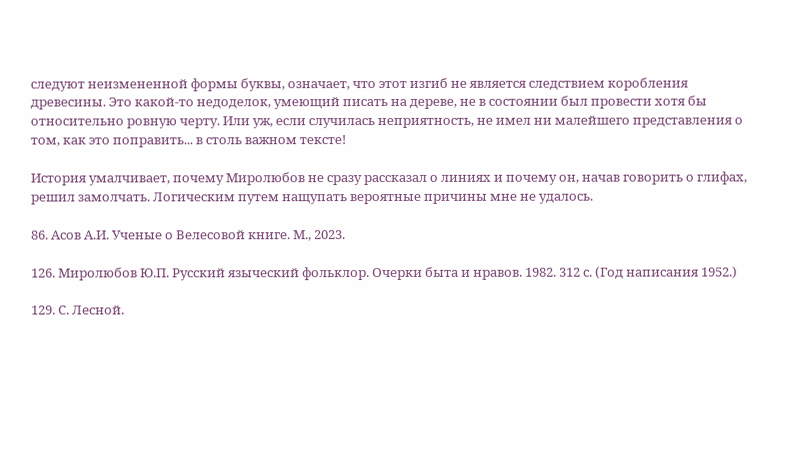следуют неизмененной формы буквы, означает, что этот изгиб не является следствием коробления древесины. Это какой-то недоделок, умеющий писать на дереве, не в состоянии был провести хотя бы относительно ровную черту. Или уж, если случилась неприятность, не имел ни малейшего представления о том, как это поправить... в столь важном тексте!

История умалчивает, почему Миролюбов не сразу рассказал о линиях и почему он, начав говорить о глифах, решил замолчать. Логическим путем нащупать вероятные причины мне не удалось.

86. Асов А.И. Ученые о Велесовой книге. М., 2023.

126. Миролюбов Ю.П. Русский языческий фольклор. Очерки быта и нравов. 1982. 312 с. (Год написания 1952.)

129. С. Лесной.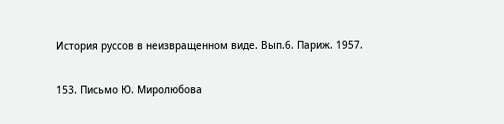История руссов в неизвращенном виде. Вып.6. Париж. 1957.

153. Письмо Ю. Миролюбова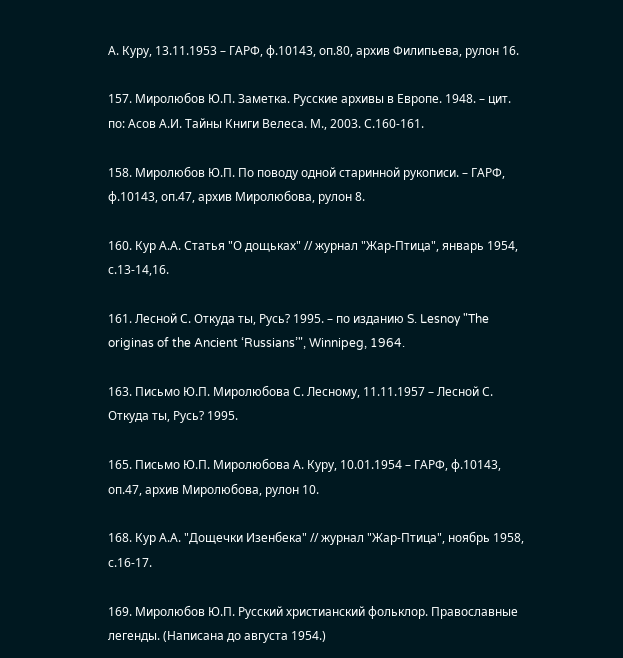А. Куру, 13.11.1953 – ГАРФ, ф.10143, оп.80, архив Филипьева, рулон 16.

157. Миролюбов Ю.П. Заметка. Русские архивы в Европе. 1948. – цит. по: Асов А.И. Тайны Книги Велеса. М., 2003. С.160-161.

158. Миролюбов Ю.П. По поводу одной старинной рукописи. – ГАРФ, ф.10143, оп.47, архив Миролюбова, рулон 8.

160. Кур А.А. Статья "О дощьках" // журнал "Жар-Птица", январь 1954, с.13-14,16.

161. Лесной С. Откуда ты, Русь? 1995. – по изданию S. Lesnoy "The originas of the Ancient ‘Russians’", Winnipeg, 1964.

163. Письмо Ю.П. Миролюбова С. Лесному, 11.11.1957 – Лесной С. Откуда ты, Русь? 1995.

165. Письмо Ю.П. Миролюбова А. Куру, 10.01.1954 – ГАРФ, ф.10143, оп.47, архив Миролюбова, рулон 10.

168. Кур А.А. "Дощечки Изенбека" // журнал "Жар-Птица", ноябрь 1958, с.16-17.

169. Миролюбов Ю.П. Русский христианский фольклор. Православные легенды. (Написана до августа 1954.)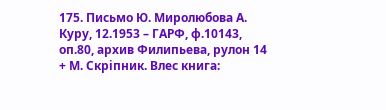175. Письмо Ю. Миролюбова А. Куру, 12.1953 – ГАРФ, ф.10143, оп.80, архив Филипьева, рулон 14 + М. Скрiпник. Влес книга: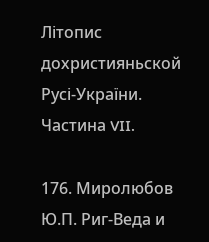Лiтопис дохристияньской Русi-України. Частина VII.

176. Миролюбов Ю.П. Риг-Веда и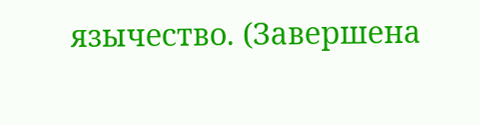язычество. (Завершена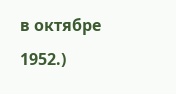в октябре 1952.)